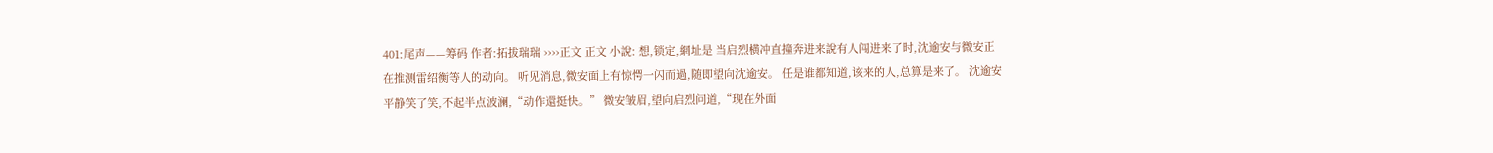401:尾声——筹码 作者:拓拔瑞瑞 ››››正文 正文 小說: 想,锁定,網址是 当启烈横冲直撞奔进来說有人闯进来了时,沈逾安与微安正在推测雷绍衡等人的动向。 听见消息,微安面上有惊愕一闪而過,随即望向沈逾安。 任是谁都知道,该来的人,总算是来了。 沈逾安平静笑了笑,不起半点波澜,“动作還挺快。” 微安皱眉,望向启烈问道,“现在外面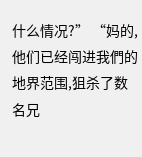什么情况?” “妈的,他们已经闯进我們的地界范围,狙杀了数名兄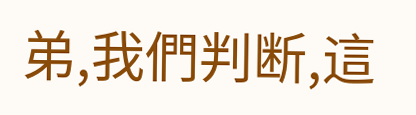弟,我們判断,這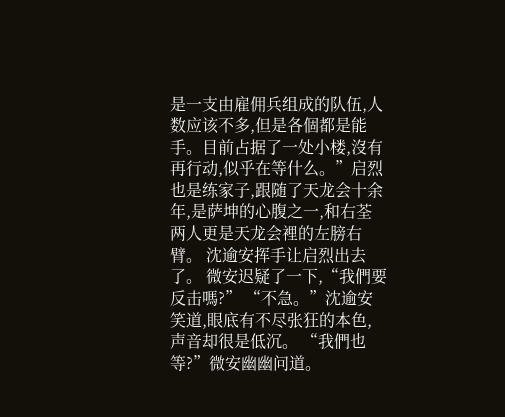是一支由雇佣兵组成的队伍,人数应该不多,但是各個都是能手。目前占据了一处小楼,沒有再行动,似乎在等什么。”启烈也是练家子,跟随了天龙会十余年,是萨坤的心腹之一,和右荃两人更是天龙会裡的左膀右臂。 沈逾安挥手让启烈出去了。 微安迟疑了一下,“我們要反击嗎?” “不急。”沈逾安笑道,眼底有不尽张狂的本色,声音却很是低沉。 “我們也等?”微安幽幽问道。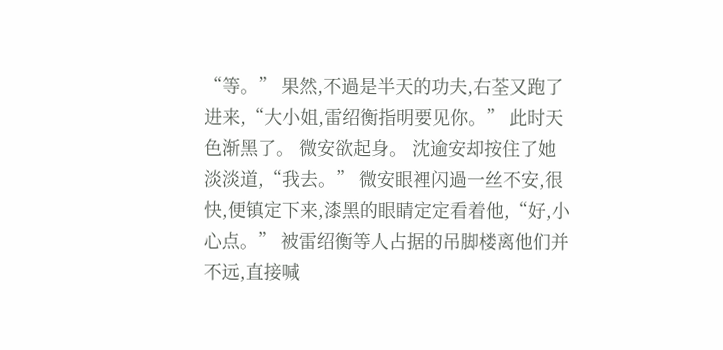“等。” 果然,不過是半天的功夫,右荃又跑了进来,“大小姐,雷绍衡指明要见你。” 此时天色渐黑了。 微安欲起身。 沈逾安却按住了她淡淡道,“我去。” 微安眼裡闪過一丝不安,很快,便镇定下来,漆黑的眼睛定定看着他,“好,小心点。” 被雷绍衡等人占据的吊脚楼离他们并不远,直接喊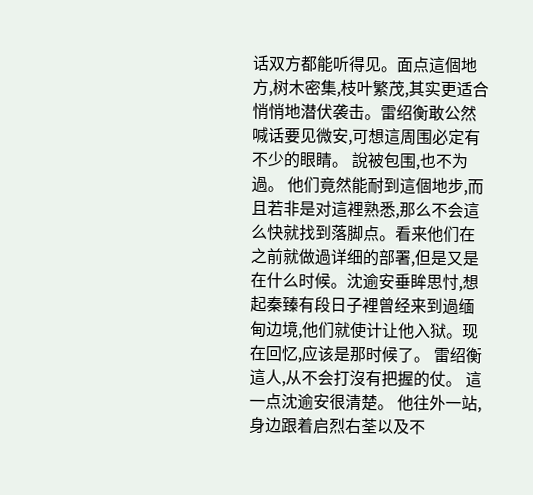话双方都能听得见。面点這個地方,树木密集,枝叶繁茂,其实更适合悄悄地潜伏袭击。雷绍衡敢公然喊话要见微安,可想這周围必定有不少的眼睛。 說被包围,也不为過。 他们竟然能耐到這個地步,而且若非是对這裡熟悉,那么不会這么快就找到落脚点。看来他们在之前就做過详细的部署,但是又是在什么时候。沈逾安垂眸思忖,想起秦臻有段日子裡曾经来到過缅甸边境,他们就使计让他入狱。现在回忆,应该是那时候了。 雷绍衡這人,从不会打沒有把握的仗。 這一点沈逾安很清楚。 他往外一站,身边跟着启烈右荃以及不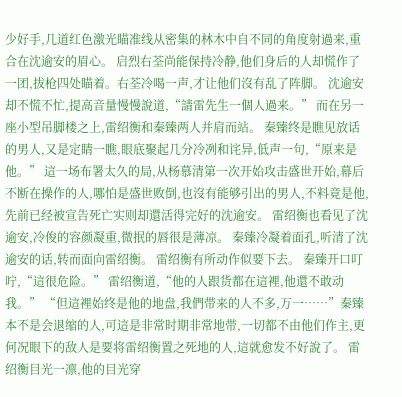少好手,几道红色激光瞄准线从密集的林木中自不同的角度射過来,重合在沈逾安的眉心。 启烈右荃尚能保持冷静,他们身后的人却慌作了一团,拔枪四处瞄着。右荃冷喝一声,才让他们沒有乱了阵脚。 沈逾安却不慌不忙,提高音量慢慢說道,“請雷先生一個人過来。” 而在另一座小型吊脚楼之上,雷绍衡和秦臻两人并肩而站。 秦臻终是瞧见放话的男人,又是定睛一瞧,眼底聚起几分冷冽和诧异,低声一句,“原来是他。” 這一场布署太久的局,从杨慕清第一次开始攻击盛世开始,幕后不断在操作的人,哪怕是盛世败倒,也沒有能够引出的男人,不料竟是他,先前已经被宣告死亡实则却還活得完好的沈逾安。 雷绍衡也看见了沈逾安,冷俊的容颜凝重,微抿的唇很是薄凉。 秦臻冷凝着面孔,听清了沈逾安的话,转而面向雷绍衡。 雷绍衡有所动作似要下去。 秦臻开口叮咛,“這很危险。” 雷绍衡道,“他的人跟货都在這裡,他還不敢动我。” “但這裡始终是他的地盘,我們带来的人不多,万一……”秦臻本不是会退缩的人,可這是非常时期非常地带,一切都不由他们作主,更何况眼下的敌人是要将雷绍衡置之死地的人,這就愈发不好說了。 雷绍衡目光一凛,他的目光穿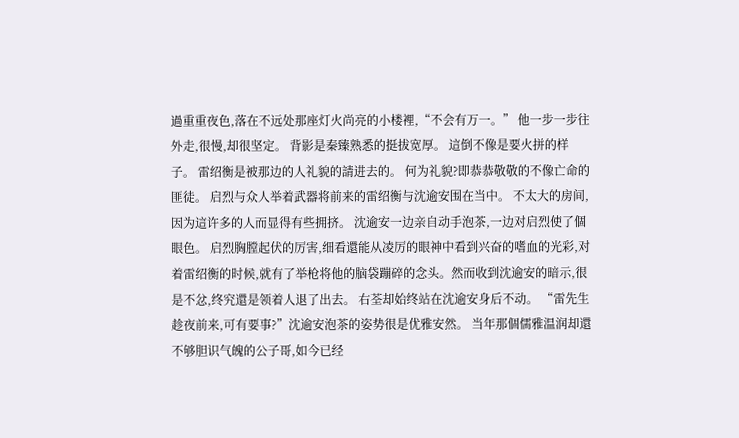過重重夜色,落在不远处那座灯火尚亮的小楼裡,“不会有万一。” 他一步一步往外走,很慢,却很坚定。 背影是秦臻熟悉的挺拔宽厚。 這倒不像是要火拼的样子。 雷绍衡是被那边的人礼貌的請进去的。 何为礼貌?即恭恭敬敬的不像亡命的匪徒。 启烈与众人举着武器将前来的雷绍衡与沈逾安围在当中。 不太大的房间,因为這许多的人而显得有些拥挤。 沈逾安一边亲自动手泡茶,一边对启烈使了個眼色。 启烈胸膛起伏的厉害,细看還能从凌厉的眼神中看到兴奋的嗜血的光彩,对着雷绍衡的时候,就有了举枪将他的脑袋蹦碎的念头。然而收到沈逾安的暗示,很是不忿,终究還是领着人退了出去。 右荃却始终站在沈逾安身后不动。 “雷先生趁夜前来,可有要事?”沈逾安泡茶的姿势很是优雅安然。 当年那個儒雅温润却還不够胆识气魄的公子哥,如今已经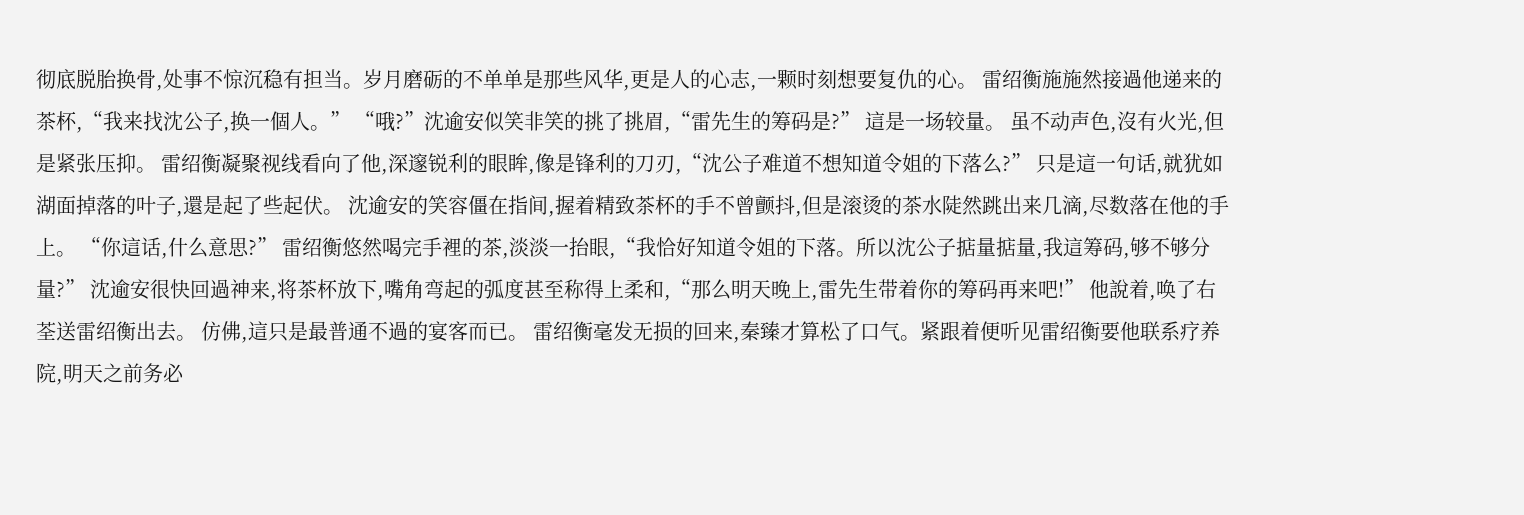彻底脱胎换骨,处事不惊沉稳有担当。岁月磨砺的不单单是那些风华,更是人的心志,一颗时刻想要复仇的心。 雷绍衡施施然接過他递来的茶杯,“我来找沈公子,换一個人。” “哦?”沈逾安似笑非笑的挑了挑眉,“雷先生的筹码是?” 這是一场较量。 虽不动声色,沒有火光,但是紧张压抑。 雷绍衡凝聚视线看向了他,深邃锐利的眼眸,像是锋利的刀刃,“沈公子难道不想知道令姐的下落么?” 只是這一句话,就犹如湖面掉落的叶子,還是起了些起伏。 沈逾安的笑容僵在指间,握着精致茶杯的手不曾颤抖,但是滚烫的茶水陡然跳出来几滴,尽数落在他的手上。 “你這话,什么意思?” 雷绍衡悠然喝完手裡的茶,淡淡一抬眼,“我恰好知道令姐的下落。所以沈公子掂量掂量,我這筹码,够不够分量?” 沈逾安很快回過神来,将茶杯放下,嘴角弯起的弧度甚至称得上柔和,“那么明天晚上,雷先生带着你的筹码再来吧!” 他說着,唤了右荃送雷绍衡出去。 仿佛,這只是最普通不過的宴客而已。 雷绍衡毫发无损的回来,秦臻才算松了口气。紧跟着便听见雷绍衡要他联系疗养院,明天之前务必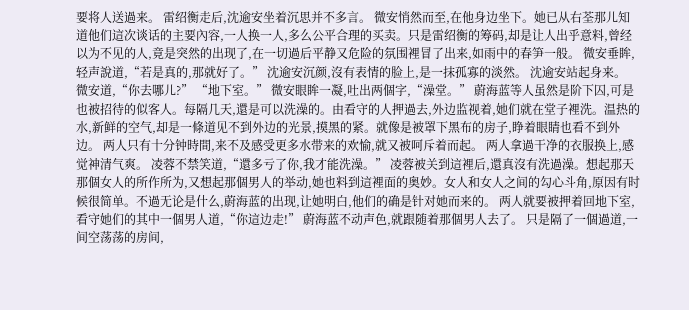要将人送過来。 雷绍衡走后,沈逾安坐着沉思并不多言。 微安悄然而至,在他身边坐下。她已从右荃那儿知道他们這次谈话的主要內容,一人换一人,多么公平合理的买卖。只是雷绍衡的筹码,却是让人出乎意料,曾经以为不见的人,竟是突然的出现了,在一切過后平静又危险的氛围裡冒了出来,如雨中的春笋一般。 微安垂眸,轻声說道,“若是真的,那就好了。” 沈逾安沉颜,沒有表情的脸上,是一抹孤寡的淡然。 沈逾安站起身来。 微安道,“你去哪儿?” “地下室。” 微安眼眸一凝,吐出两個字,“澡堂。” 蔚海蓝等人虽然是阶下囚,可是也被招待的似客人。每隔几天,還是可以洗澡的。由看守的人押過去,外边监视着,她们就在堂子裡洗。温热的水,新鲜的空气,却是一條道见不到外边的光景,摸黑的紧。就像是被罩下黑布的房子,睁着眼睛也看不到外边。 两人只有十分钟時間,来不及感受更多水带来的欢愉,就又被呵斥着而起。 两人拿過干净的衣服换上,感觉神清气爽。 凌蓉不禁笑道,“還多亏了你,我才能洗澡。” 凌蓉被关到這裡后,還真沒有洗過澡。想起那天那個女人的所作所为,又想起那個男人的举动,她也料到這裡面的奥妙。女人和女人之间的勾心斗角,原因有时候很简单。不過无论是什么,蔚海蓝的出现,让她明白,他们的确是针对她而来的。 两人就要被押着回地下室,看守她们的其中一個男人道,“你這边走!” 蔚海蓝不动声色,就跟随着那個男人去了。 只是隔了一個過道,一间空荡荡的房间,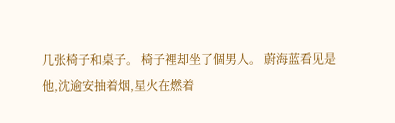几张椅子和桌子。 椅子裡却坐了個男人。 蔚海蓝看见是他,沈逾安抽着烟,星火在燃着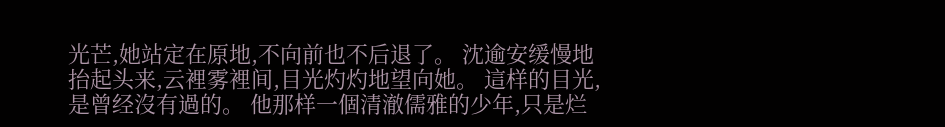光芒,她站定在原地,不向前也不后退了。 沈逾安缓慢地抬起头来,云裡雾裡间,目光灼灼地望向她。 這样的目光,是曾经沒有過的。 他那样一個清澈儒雅的少年,只是烂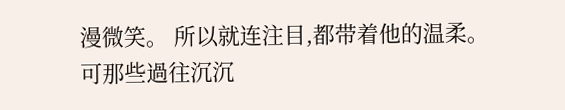漫微笑。 所以就连注目,都带着他的温柔。 可那些過往沉沉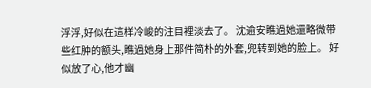浮浮,好似在這样冷峻的注目裡淡去了。 沈逾安瞧過她還略微带些红肿的额头,瞧過她身上那件简朴的外套,兜转到她的脸上。 好似放了心,他才幽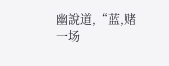幽說道,“蓝,赌一场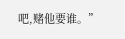吧,赌他要谁。”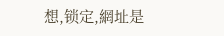想,锁定,網址是